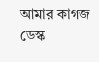আমার কাগজ ডেস্ক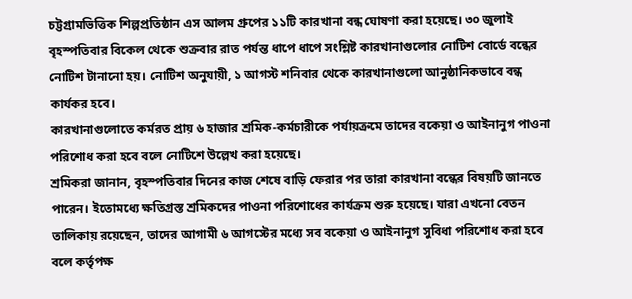চট্টগ্রামভিত্তিক শিল্পপ্রতিষ্ঠান এস আলম গ্রুপের ১১টি কারখানা বন্ধ ঘোষণা করা হয়েছে। ৩০ জুলাই বৃহস্পতিবার বিকেল থেকে শুক্রবার রাত পর্যন্ত ধাপে ধাপে সংশ্লিষ্ট কারখানাগুলোর নোটিশ বোর্ডে বন্ধের নোটিশ টানানো হয়। নোটিশ অনুযায়ী, ১ আগস্ট শনিবার থেকে কারখানাগুলো আনুষ্ঠানিকভাবে বন্ধ কার্যকর হবে।
কারখানাগুলোতে কর্মরত প্রায় ৬ হাজার শ্রমিক-কর্মচারীকে পর্যায়ক্রমে তাদের বকেয়া ও আইনানুগ পাওনা পরিশোধ করা হবে বলে নোটিশে উল্লেখ করা হয়েছে।
শ্রমিকরা জানান, বৃহস্পতিবার দিনের কাজ শেষে বাড়ি ফেরার পর তারা কারখানা বন্ধের বিষয়টি জানতে পারেন। ইতোমধ্যে ক্ষতিগ্রস্ত শ্রমিকদের পাওনা পরিশোধের কার্যক্রম শুরু হয়েছে। যারা এখনো বেতন তালিকায় রয়েছেন, তাদের আগামী ৬ আগস্টের মধ্যে সব বকেয়া ও আইনানুগ সুবিধা পরিশোধ করা হবে বলে কর্তৃপক্ষ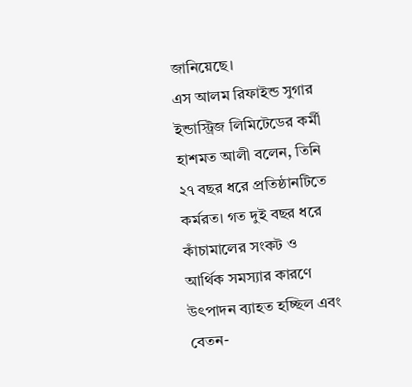জানিয়েছে।
এস আলম রিফাইন্ড সুগার ইন্ডাস্ট্রিজ লিমিটেডের কর্মী হাশমত আলী বলেন, তিনি ২৭ বছর ধরে প্রতিষ্ঠানটিতে কর্মরত। গত দুই বছর ধরে কাঁচামালের সংকট ও আর্থিক সমস্যার কারণে উৎপাদন ব্যাহত হচ্ছিল এবং বেতন-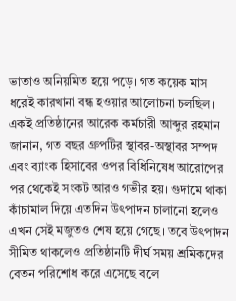ভাতাও অনিয়মিত হয়ে পড়ে। গত কয়েক মাস ধরেই কারখানা বন্ধ হওয়ার আলোচনা চলছিল।
একই প্রতিষ্ঠানের আরেক কর্মচারী আব্দুর রহমান জানান, গত বছর গ্রুপটির স্থাবর-অস্থাবর সম্পদ এবং ব্যাংক হিসাবের ওপর বিধিনিষেধ আরোপের পর থেকেই সংকট আরও গভীর হয়। গুদামে থাকা কাঁচামাল দিয়ে এতদিন উৎপাদন চালানো হলেও এখন সেই মজুতও শেষ হয়ে গেছে। তবে উৎপাদন সীমিত থাকলেও প্রতিষ্ঠানটি দীর্ঘ সময় শ্রমিকদের বেতন পরিশোধ করে এসেছে বলে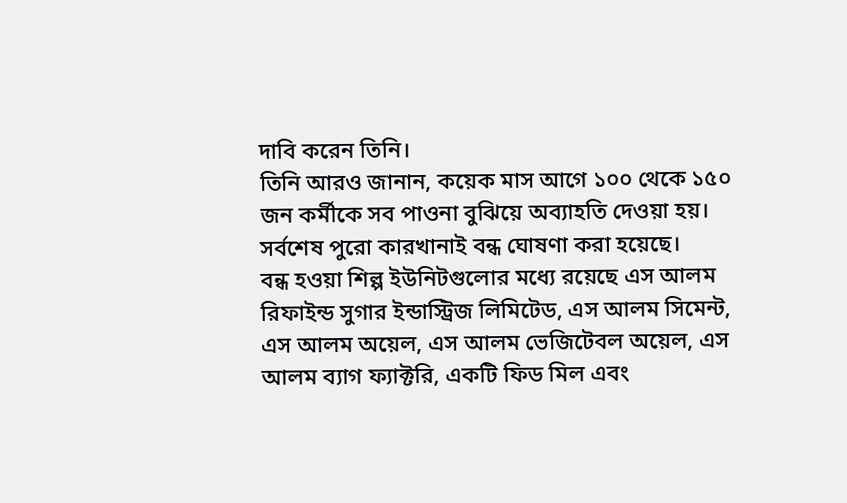দাবি করেন তিনি।
তিনি আরও জানান, কয়েক মাস আগে ১০০ থেকে ১৫০ জন কর্মীকে সব পাওনা বুঝিয়ে অব্যাহতি দেওয়া হয়। সর্বশেষ পুরো কারখানাই বন্ধ ঘোষণা করা হয়েছে।
বন্ধ হওয়া শিল্প ইউনিটগুলোর মধ্যে রয়েছে এস আলম রিফাইন্ড সুগার ইন্ডাস্ট্রিজ লিমিটেড, এস আলম সিমেন্ট, এস আলম অয়েল, এস আলম ভেজিটেবল অয়েল, এস আলম ব্যাগ ফ্যাক্টরি, একটি ফিড মিল এবং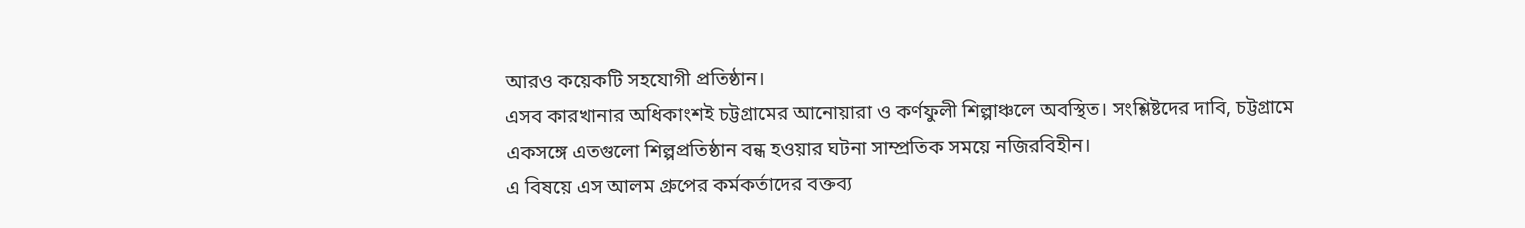আরও কয়েকটি সহযোগী প্রতিষ্ঠান।
এসব কারখানার অধিকাংশই চট্টগ্রামের আনোয়ারা ও কর্ণফুলী শিল্পাঞ্চলে অবস্থিত। সংশ্লিষ্টদের দাবি, চট্টগ্রামে একসঙ্গে এতগুলো শিল্পপ্রতিষ্ঠান বন্ধ হওয়ার ঘটনা সাম্প্রতিক সময়ে নজিরবিহীন।
এ বিষয়ে এস আলম গ্রুপের কর্মকর্তাদের বক্তব্য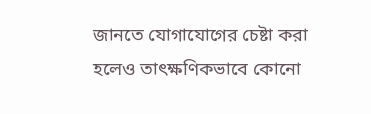জানতে যোগাযোগের চেষ্টা করা হলেও তাৎক্ষণিকভাবে কোনো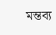মন্তব্য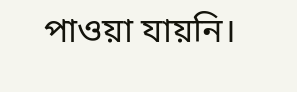পাওয়া যায়নি।